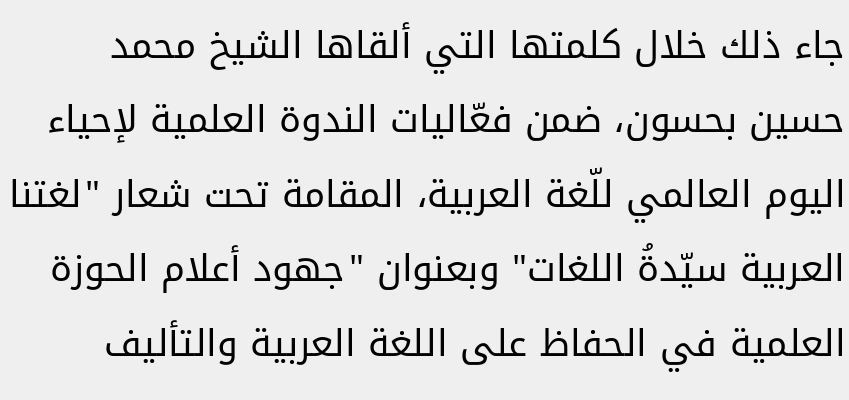جاء ذلك خلال كلمتها التي ألقاها الشيخ محمد حسين بحسون، ضمن فعّاليات الندوة العلمية لإحياء اليوم العالمي للّغة العربية، المقامة تحت شعار "لغتنا العربية سيّدةُ اللغات" وبعنوان "جهود أعلام الحوزة العلمية في الحفاظ على اللغة العربية والتأليف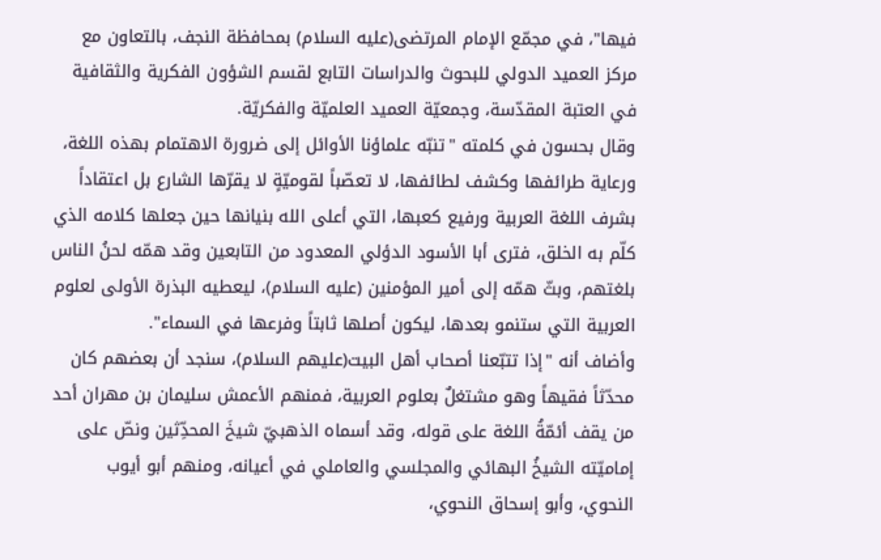فيها"، في مجمّع الإمام المرتضى(عليه السلام) بمحافظة النجف، بالتعاون مع مركز العميد الدولي للبحوث والدراسات التابع لقسم الشؤون الفكرية والثقافية في العتبة المقدّسة، وجمعيّة العميد العلميّة والفكريّة.
وقال بحسون في كلمته "تنبّه علماؤنا الأوائل إلى ضرورة الاهتمام بهذه اللغة، ورعاية طرائفها وكشف لطائفها، لا تعصّباً لقوميّةٍ لا يقرّها الشارع بل اعتقاداً بشرف اللغة العربية ورفيع كعبها، التي أعلى الله بنيانها حين جعلها كلامه الذي كلّم به الخلق، فترى أبا الأسود الدؤلي المعدود من التابعين وقد همّه لحنُ الناس بلغتهم، وبثّ همّه إلى أمير المؤمنين (عليه السلام)، ليعطيه البذرة الأولى لعلوم العربية التي ستنمو بعدها، ليكون أصلها ثابتاً وفرعها في السماء".
وأضاف أنه "إذا تتبّعنا أصحاب أهل البيت(عليهم السلام)، سنجد أن بعضهم كان محدّثاً فقيهاً وهو مشتغلٌ بعلوم العربية، فمنهم الأعمش سليمان بن مهران أحد من يقف أئمّةُ اللغة على قوله، وقد أسماه الذهبيّ شيخَ المحدِّثين ونصّ على إماميّته الشيخُ البهائي والمجلسي والعاملي في أعيانه، ومنهم أبو أيوب النحوي، وأبو إسحاق النحوي،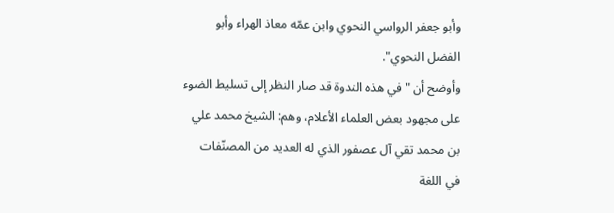وأبو جعفر الرواسي النحوي وابن عمّه معاذ الهراء وأبو الفضل النحوي".
وأوضح أن "في هذه الندوة قد صار النظر إلى تسليط الضوء على مجهود بعض العلماء الأعلام، وهم: الشيخ محمد علي بن محمد تقي آل عصفور الذي له العديد من المصنّفات في اللغة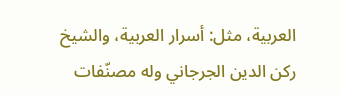العربية، مثل: أسرار العربية، والشيخ ركن الدين الجرجاني وله مصنّفات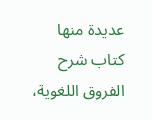عديدة منها كتاب شرح الفروق اللغوية،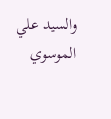والسيد علي الموسوي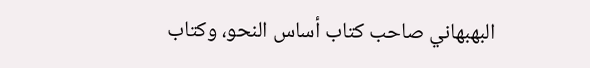البهبهاني صاحب كتاب أساس النحو، وكتاب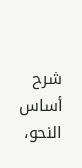شرح أساس النحو،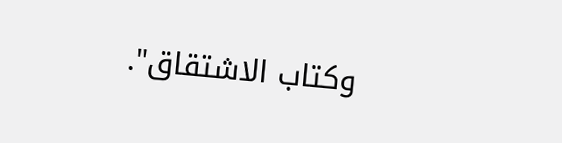وكتاب الاشتقاق".